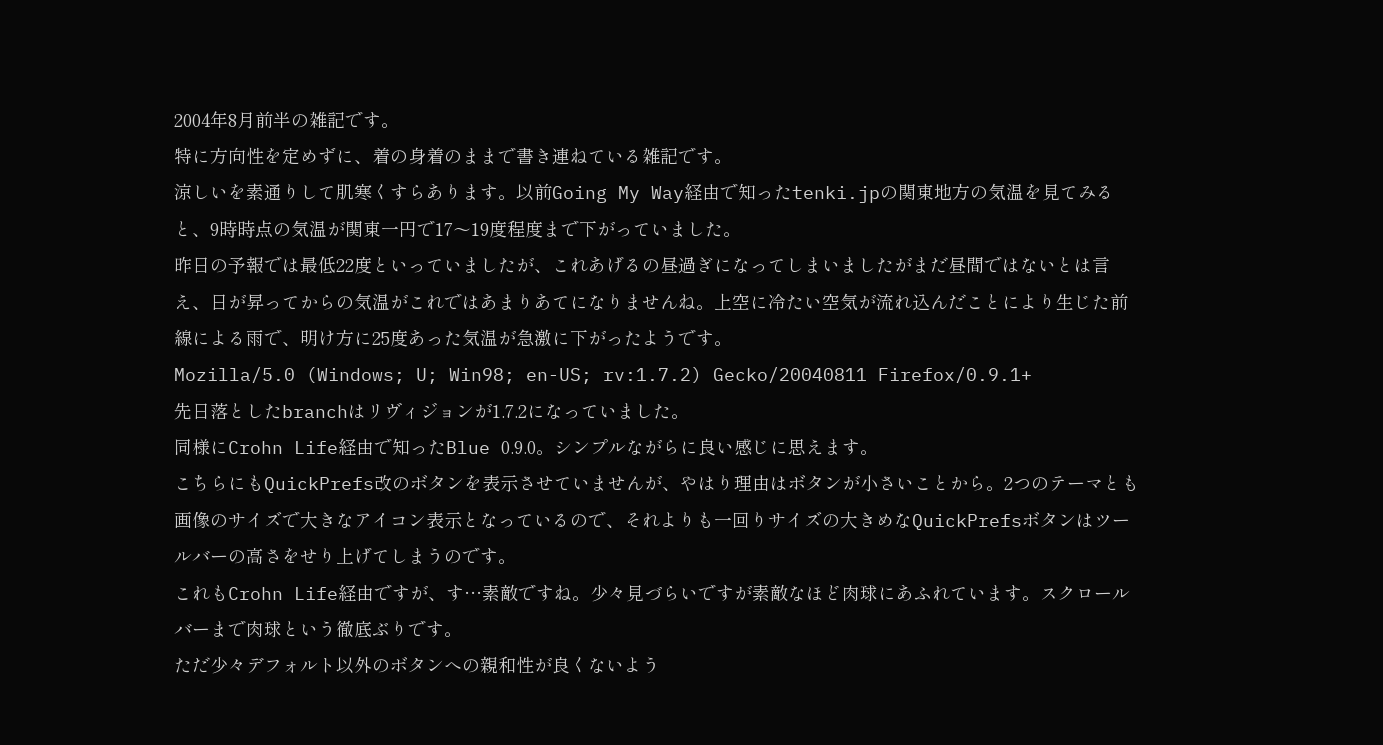2004年8月前半の雑記です。
特に方向性を定めずに、着の身着のままで書き連ねている雑記です。
涼しいを素通りして肌寒くすらあります。以前Going My Way経由で知ったtenki.jpの関東地方の気温を見てみると、9時時点の気温が関東一円で17〜19度程度まで下がっていました。
昨日の予報では最低22度といっていましたが、これあげるの昼過ぎになってしまいましたがまだ昼間ではないとは言え、日が昇ってからの気温がこれではあまりあてになりませんね。上空に冷たい空気が流れ込んだことにより生じた前線による雨で、明け方に25度あった気温が急激に下がったようです。
Mozilla/5.0 (Windows; U; Win98; en-US; rv:1.7.2) Gecko/20040811 Firefox/0.9.1+
先日落としたbranchはリヴィジョンが1.7.2になっていました。
同様にCrohn Life経由で知ったBlue 0.9.0。シンプルながらに良い感じに思えます。
こちらにもQuickPrefs改のボタンを表示させていませんが、やはり理由はボタンが小さいことから。2つのテーマとも画像のサイズで大きなアイコン表示となっているので、それよりも一回りサイズの大きめなQuickPrefsボタンはツールバーの高さをせり上げてしまうのです。
これもCrohn Life経由ですが、す…素敵ですね。少々見づらいですが素敵なほど肉球にあふれています。スクロールバーまで肉球という徹底ぶりです。
ただ少々デフォルト以外のボタンへの親和性が良くないよう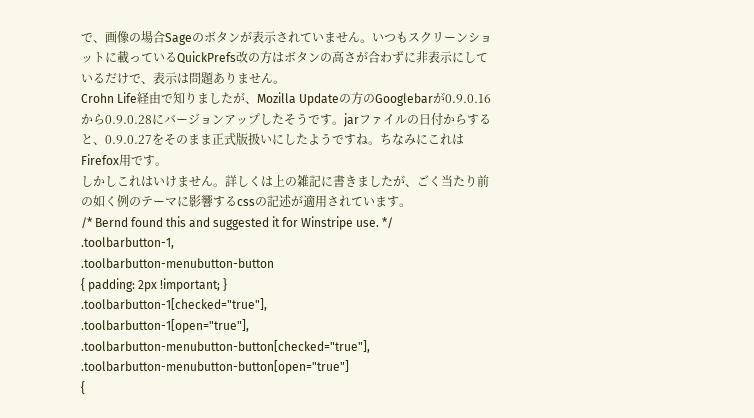で、画像の場合Sageのボタンが表示されていません。いつもスクリーンショットに載っているQuickPrefs改の方はボタンの高さが合わずに非表示にしているだけで、表示は問題ありません。
Crohn Life経由で知りましたが、Mozilla Updateの方のGooglebarが0.9.0.16から0.9.0.28にバージョンアップしたそうです。jarファイルの日付からすると、0.9.0.27をそのまま正式版扱いにしたようですね。ちなみにこれはFirefox用です。
しかしこれはいけません。詳しくは上の雑記に書きましたが、ごく当たり前の如く例のテーマに影響するcssの記述が適用されています。
/* Bernd found this and suggested it for Winstripe use. */
.toolbarbutton-1,
.toolbarbutton-menubutton-button
{ padding: 2px !important; }
.toolbarbutton-1[checked="true"],
.toolbarbutton-1[open="true"],
.toolbarbutton-menubutton-button[checked="true"],
.toolbarbutton-menubutton-button[open="true"]
{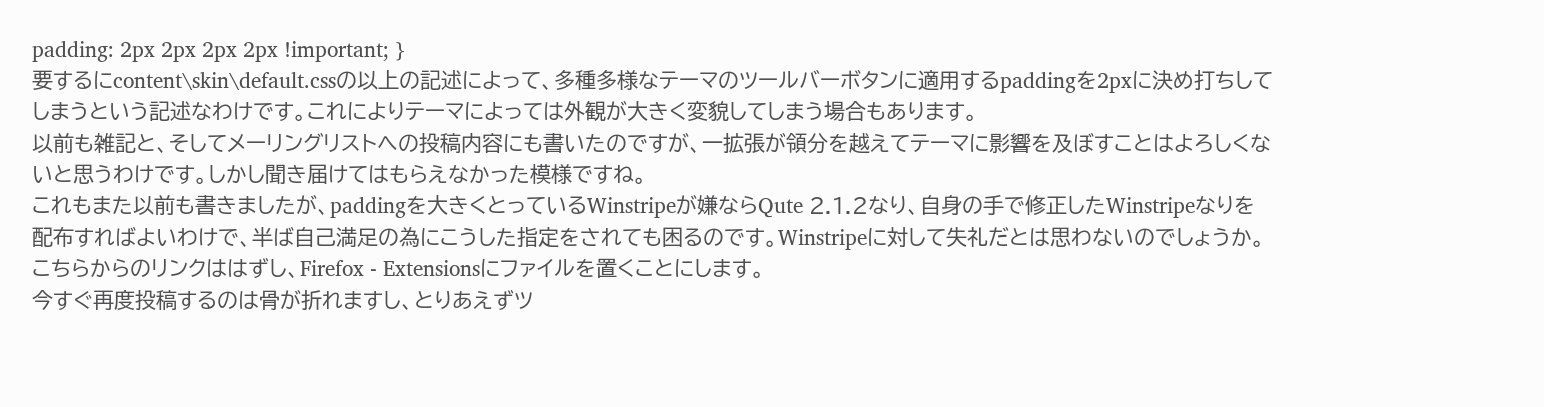padding: 2px 2px 2px 2px !important; }
要するにcontent\skin\default.cssの以上の記述によって、多種多様なテーマのツールバーボタンに適用するpaddingを2pxに決め打ちしてしまうという記述なわけです。これによりテーマによっては外観が大きく変貌してしまう場合もあります。
以前も雑記と、そしてメーリングリストへの投稿内容にも書いたのですが、一拡張が領分を越えてテーマに影響を及ぼすことはよろしくないと思うわけです。しかし聞き届けてはもらえなかった模様ですね。
これもまた以前も書きましたが、paddingを大きくとっているWinstripeが嫌ならQute 2.1.2なり、自身の手で修正したWinstripeなりを配布すればよいわけで、半ば自己満足の為にこうした指定をされても困るのです。Winstripeに対して失礼だとは思わないのでしょうか。
こちらからのリンクははずし、Firefox - Extensionsにファイルを置くことにします。
今すぐ再度投稿するのは骨が折れますし、とりあえずツ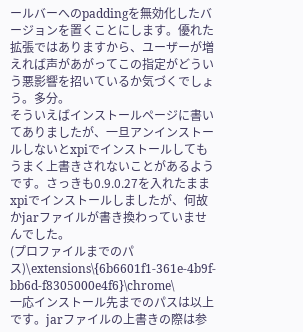ールバーへのpaddingを無効化したバージョンを置くことにします。優れた拡張ではありますから、ユーザーが増えれば声があがってこの指定がどういう悪影響を招いているか気づくでしょう。多分。
そういえばインストールページに書いてありましたが、一旦アンインストールしないとxpiでインストールしてもうまく上書きされないことがあるようです。さっきも0.9.0.27を入れたままxpiでインストールしましたが、何故かjarファイルが書き換わっていませんでした。
(プロファイルまでのパス)\extensions\{6b6601f1-361e-4b9f-bb6d-f8305000e4f6}\chrome\
一応インストール先までのパスは以上です。jarファイルの上書きの際は参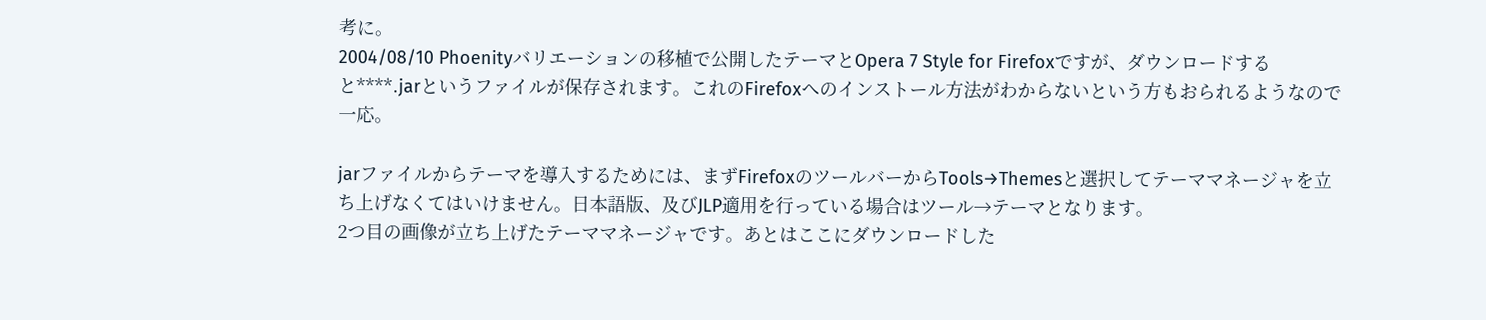考に。
2004/08/10 Phoenityバリエーションの移植で公開したテーマとOpera 7 Style for Firefoxですが、ダウンロードすると****.jarというファイルが保存されます。これのFirefoxへのインストール方法がわからないという方もおられるようなので一応。

jarファイルからテーマを導入するためには、まずFirefoxのツールバーからTools→Themesと選択してテーママネージャを立ち上げなくてはいけません。日本語版、及びJLP適用を行っている場合はツール→テーマとなります。
2つ目の画像が立ち上げたテーママネージャです。あとはここにダウンロードした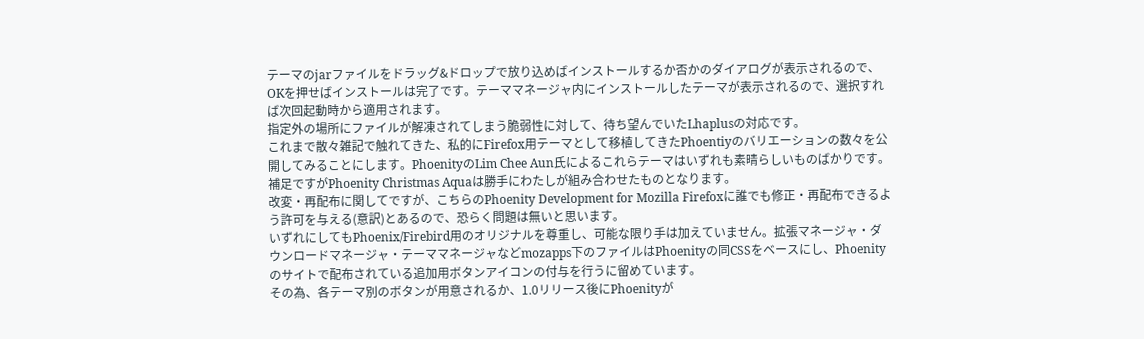テーマのjarファイルをドラッグ&ドロップで放り込めばインストールするか否かのダイアログが表示されるので、OKを押せばインストールは完了です。テーママネージャ内にインストールしたテーマが表示されるので、選択すれば次回起動時から適用されます。
指定外の場所にファイルが解凍されてしまう脆弱性に対して、待ち望んでいたLhaplusの対応です。
これまで散々雑記で触れてきた、私的にFirefox用テーマとして移植してきたPhoentiyのバリエーションの数々を公開してみることにします。PhoenityのLim Chee Aun氏によるこれらテーマはいずれも素晴らしいものばかりです。補足ですがPhoenity Christmas Aquaは勝手にわたしが組み合わせたものとなります。
改変・再配布に関してですが、こちらのPhoenity Development for Mozilla Firefoxに誰でも修正・再配布できるよう許可を与える(意訳)とあるので、恐らく問題は無いと思います。
いずれにしてもPhoenix/Firebird用のオリジナルを尊重し、可能な限り手は加えていません。拡張マネージャ・ダウンロードマネージャ・テーママネージャなどmozapps下のファイルはPhoenityの同CSSをベースにし、Phoenityのサイトで配布されている追加用ボタンアイコンの付与を行うに留めています。
その為、各テーマ別のボタンが用意されるか、1.0リリース後にPhoenityが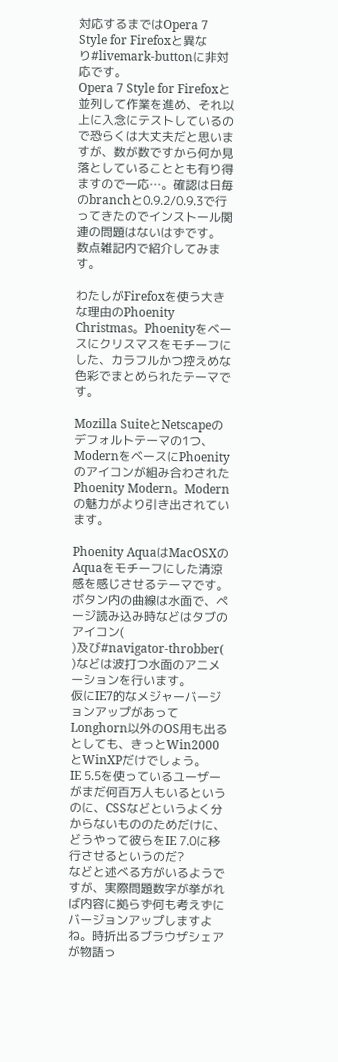対応するまではOpera 7 Style for Firefoxと異なり#livemark-buttonに非対応です。
Opera 7 Style for Firefoxと並列して作業を進め、それ以上に入念にテストしているので恐らくは大丈夫だと思いますが、数が数ですから何か見落としていることとも有り得ますので一応…。確認は日毎のbranchと0.9.2/0.9.3で行ってきたのでインストール関連の問題はないはずです。
数点雑記内で紹介してみます。

わたしがFirefoxを使う大きな理由のPhoenity Christmas。Phoenityをベースにクリスマスをモチーフにした、カラフルかつ控えめな色彩でまとめられたテーマです。

Mozilla SuiteとNetscapeのデフォルトテーマの1つ、ModernをベースにPhoenityのアイコンが組み合わされたPhoenity Modern。Modernの魅力がより引き出されています。

Phoenity AquaはMacOSXのAquaをモチーフにした清涼感を感じさせるテーマです。
ボタン内の曲線は水面で、ページ読み込み時などはタブのアイコン(
)及び#navigator-throbber(
)などは波打つ水面のアニメーションを行います。
仮にIE7的なメジャーバージョンアップがあってLonghorn以外のOS用も出るとしても、きっとWin2000とWinXPだけでしょう。
IE 5.5を使っているユーザーがまだ何百万人もいるというのに、CSSなどというよく分からないもののためだけに、どうやって彼らをIE 7.0に移行させるというのだ?
などと述べる方がいるようですが、実際問題数字が挙がれば内容に拠らず何も考えずにバージョンアップしますよね。時折出るブラウザシェアが物語っ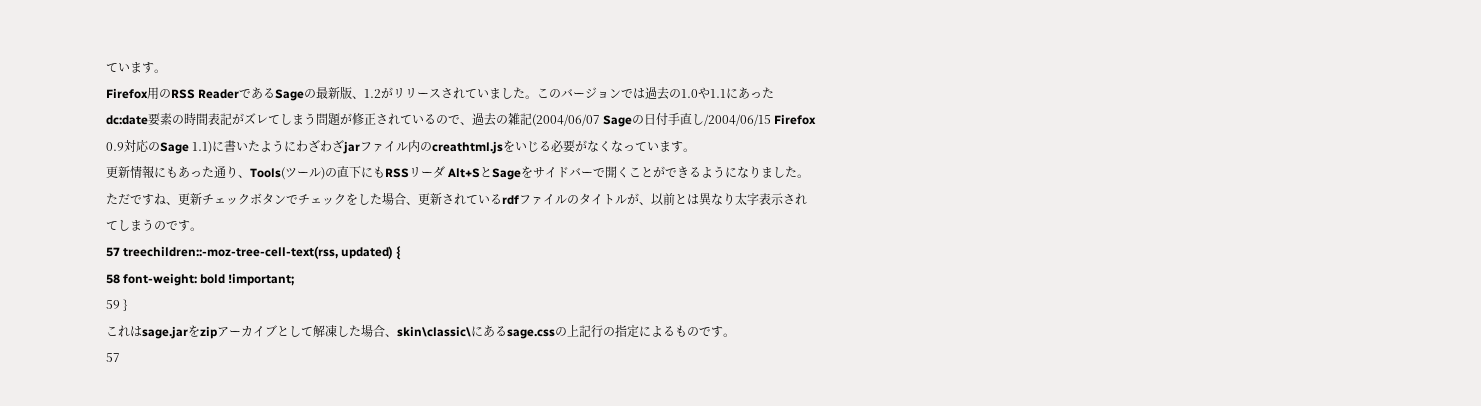ています。
Firefox用のRSS ReaderであるSageの最新版、1.2がリリースされていました。このバージョンでは過去の1.0や1.1にあったdc:date要素の時間表記がズレてしまう問題が修正されているので、過去の雑記(2004/06/07 Sageの日付手直し/2004/06/15 Firefox 0.9対応のSage 1.1)に書いたようにわざわざjarファイル内のcreathtml.jsをいじる必要がなくなっています。
更新情報にもあった通り、Tools(ツール)の直下にもRSSリーダ Alt+SとSageをサイドバーで開くことができるようになりました。
ただですね、更新チェックボタンでチェックをした場合、更新されているrdfファイルのタイトルが、以前とは異なり太字表示されてしまうのです。
57 treechildren::-moz-tree-cell-text(rss, updated) {
58 font-weight: bold !important;
59 }
これはsage.jarをzipアーカイブとして解凍した場合、skin\classic\にあるsage.cssの上記行の指定によるものです。
57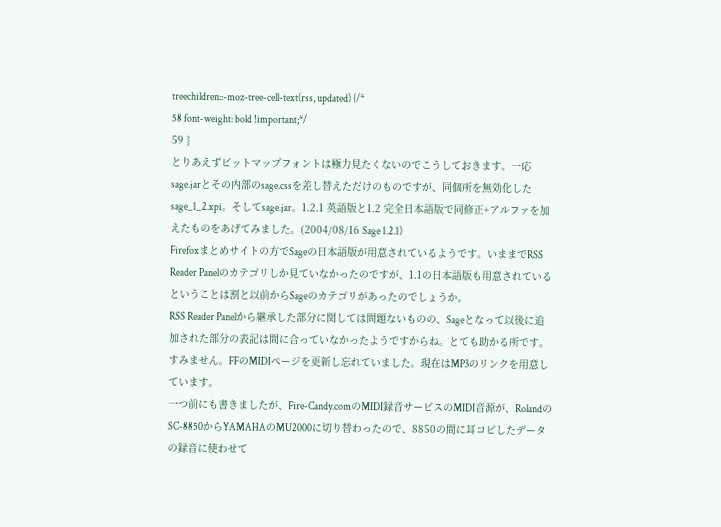treechildren::-moz-tree-cell-text(rss, updated) {/*
58 font-weight: bold !important;*/
59 }
とりあえずビットマップフォントは極力見たくないのでこうしておきます。一応sage.jarとその内部のsage.cssを差し替えただけのものですが、同個所を無効化したsage_1_2.xpi。そしてsage.jar。1.2.1 英語版と1.2 完全日本語版で同修正+アルファを加えたものをあげてみました。(2004/08/16 Sage 1.2.1)
Firefoxまとめサイトの方でSageの日本語版が用意されているようです。いままでRSS Reader Panelのカテゴリしか見ていなかったのですが、1.1の日本語版も用意されているということは割と以前からSageのカテゴリがあったのでしょうか。
RSS Reader Panelから継承した部分に関しては問題ないものの、Sageとなって以後に追加された部分の表記は間に合っていなかったようですからね。とても助かる所です。
すみません。FFのMIDIページを更新し忘れていました。現在はMP3のリンクを用意しています。
一つ前にも書きましたが、Fire-Candy.comのMIDI録音サービスのMIDI音源が、RolandのSC-8850からYAMAHAのMU2000に切り替わったので、8850の間に耳コピしたデータの録音に使わせて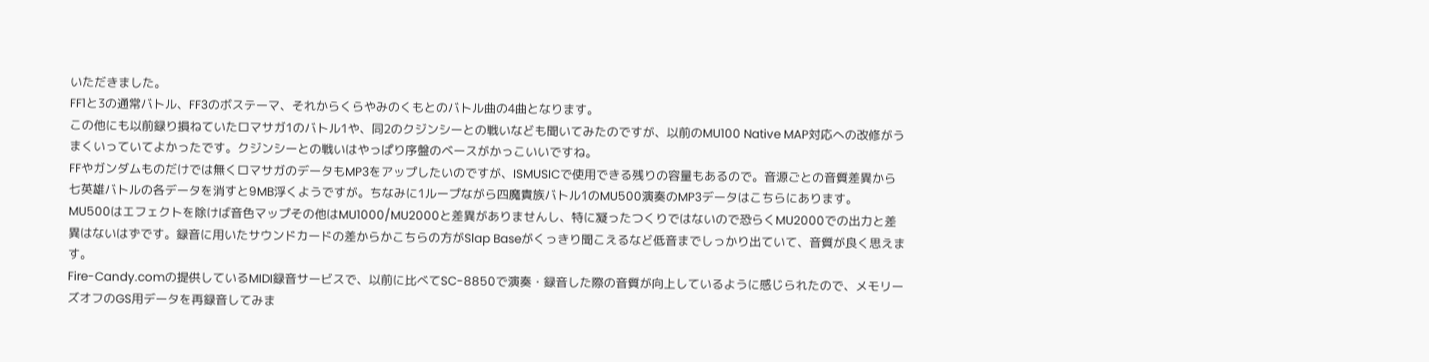いただきました。
FF1と3の通常バトル、FF3のボステーマ、それからくらやみのくもとのバトル曲の4曲となります。
この他にも以前録り損ねていたロマサガ1のバトル1や、同2のクジンシーとの戦いなども聞いてみたのですが、以前のMU100 Native MAP対応への改修がうまくいっていてよかったです。クジンシーとの戦いはやっぱり序盤のベースがかっこいいですね。
FFやガンダムものだけでは無くロマサガのデータもMP3をアップしたいのですが、ISMUSICで使用できる残りの容量もあるので。音源ごとの音質差異から七英雄バトルの各データを消すと9MB浮くようですが。ちなみに1ループながら四魔貴族バトル1のMU500演奏のMP3データはこちらにあります。
MU500はエフェクトを除けば音色マップその他はMU1000/MU2000と差異がありませんし、特に凝ったつくりではないので恐らくMU2000での出力と差異はないはずです。録音に用いたサウンドカードの差からかこちらの方がSlap Baseがくっきり聞こえるなど低音までしっかり出ていて、音質が良く思えます。
Fire-Candy.comの提供しているMIDI録音サービスで、以前に比べてSC-8850で演奏・録音した際の音質が向上しているように感じられたので、メモリーズオフのGS用データを再録音してみま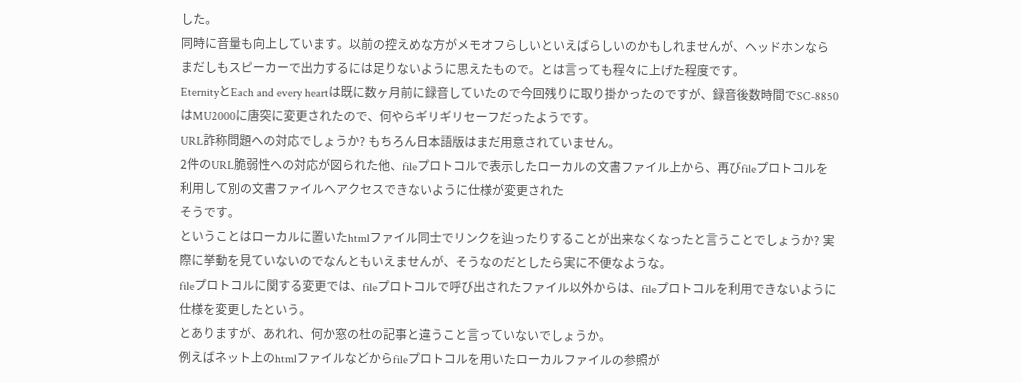した。
同時に音量も向上しています。以前の控えめな方がメモオフらしいといえばらしいのかもしれませんが、ヘッドホンならまだしもスピーカーで出力するには足りないように思えたもので。とは言っても程々に上げた程度です。
EternityとEach and every heartは既に数ヶ月前に録音していたので今回残りに取り掛かったのですが、録音後数時間でSC-8850はMU2000に唐突に変更されたので、何やらギリギリセーフだったようです。
URL詐称問題への対応でしょうか? もちろん日本語版はまだ用意されていません。
2件のURL脆弱性への対応が図られた他、fileプロトコルで表示したローカルの文書ファイル上から、再びfileプロトコルを利用して別の文書ファイルへアクセスできないように仕様が変更された
そうです。
ということはローカルに置いたhtmlファイル同士でリンクを辿ったりすることが出来なくなったと言うことでしょうか? 実際に挙動を見ていないのでなんともいえませんが、そうなのだとしたら実に不便なような。
fileプロトコルに関する変更では、fileプロトコルで呼び出されたファイル以外からは、fileプロトコルを利用できないように仕様を変更したという。
とありますが、あれれ、何か窓の杜の記事と違うこと言っていないでしょうか。
例えばネット上のhtmlファイルなどからfileプロトコルを用いたローカルファイルの参照が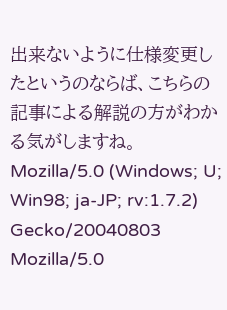出来ないように仕様変更したというのならば、こちらの記事による解説の方がわかる気がしますね。
Mozilla/5.0 (Windows; U; Win98; ja-JP; rv:1.7.2) Gecko/20040803
Mozilla/5.0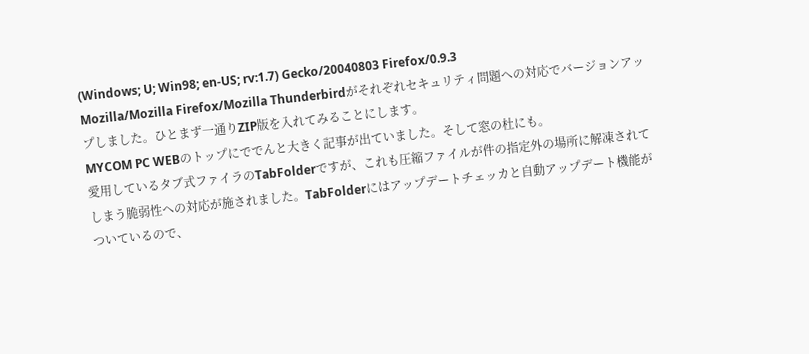(Windows; U; Win98; en-US; rv:1.7) Gecko/20040803 Firefox/0.9.3
Mozilla/Mozilla Firefox/Mozilla Thunderbirdがそれぞれセキュリティ問題への対応でバージョンアップしました。ひとまず一通りZIP版を入れてみることにします。
MYCOM PC WEBのトップにででんと大きく記事が出ていました。そして窓の杜にも。
愛用しているタブ式ファイラのTabFolderですが、これも圧縮ファイルが件の指定外の場所に解凍されてしまう脆弱性への対応が施されました。TabFolderにはアップデートチェッカと自動アップデート機能がついているので、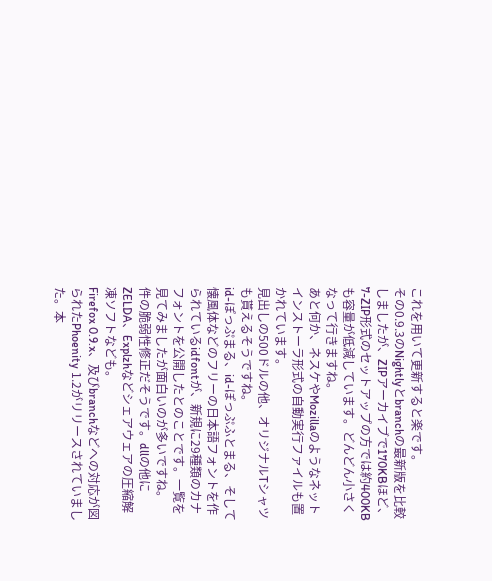これを用いて更新すると楽です。
その0.9.3のNightlyとbranchの最新版を比較しましたが、ZIPアーカイブで170KBほど、7-ZIP形式のセットアップの方では約400KBも容量が低減しています。どんどん小さくなって行きますね。
あと何か、ネスケやMozillaのようなネットインストーラ形式の自動実行ファイルも置かれています。
見出しの500ドルの他、オリジナルTシャツも貰えるそうですね。
id-ぽっぷまる、id-ぽっぷふとまる、そして懐風体などのフリーの日本語フォントを作られているidfontが、新規に29種類のカナフォントを公開したとのことです。一覧を見てみましたが面白いのが多いですね。
件の脆弱性修正だそうです。dllの他にZELDA、Explzhなどシェアウェアの圧縮解凍ソフトなども。
Firefox 0.9.x、及びbranchなどへの対応が図られたPhoenity 1.2がリリースされていました。本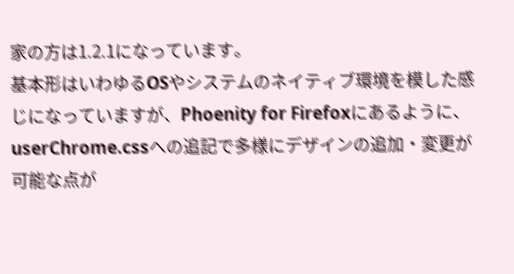家の方は1.2.1になっています。
基本形はいわゆるOSやシステムのネイティブ環境を模した感じになっていますが、Phoenity for Firefoxにあるように、userChrome.cssへの追記で多様にデザインの追加・変更が可能な点が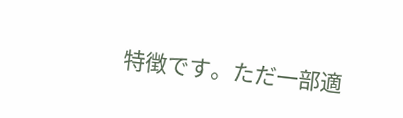特徴です。ただ一部適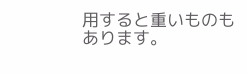用すると重いものもあります。